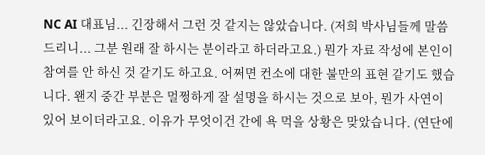NC AI 대표님... 긴장해서 그런 것 같지는 않았습니다. (저희 박사님들께 말씀 드리니... 그분 원래 잘 하시는 분이라고 하더라고요.) 뭔가 자료 작성에 본인이 참여를 안 하신 것 같기도 하고요. 어쩌면 컨소에 대한 불만의 표현 같기도 했습니다. 왠지 중간 부분은 멀쩡하게 잘 설명을 하시는 것으로 보아, 뭔가 사연이 있어 보이더라고요. 이유가 무엇이건 간에 욕 먹을 상황은 맞았습니다. (연단에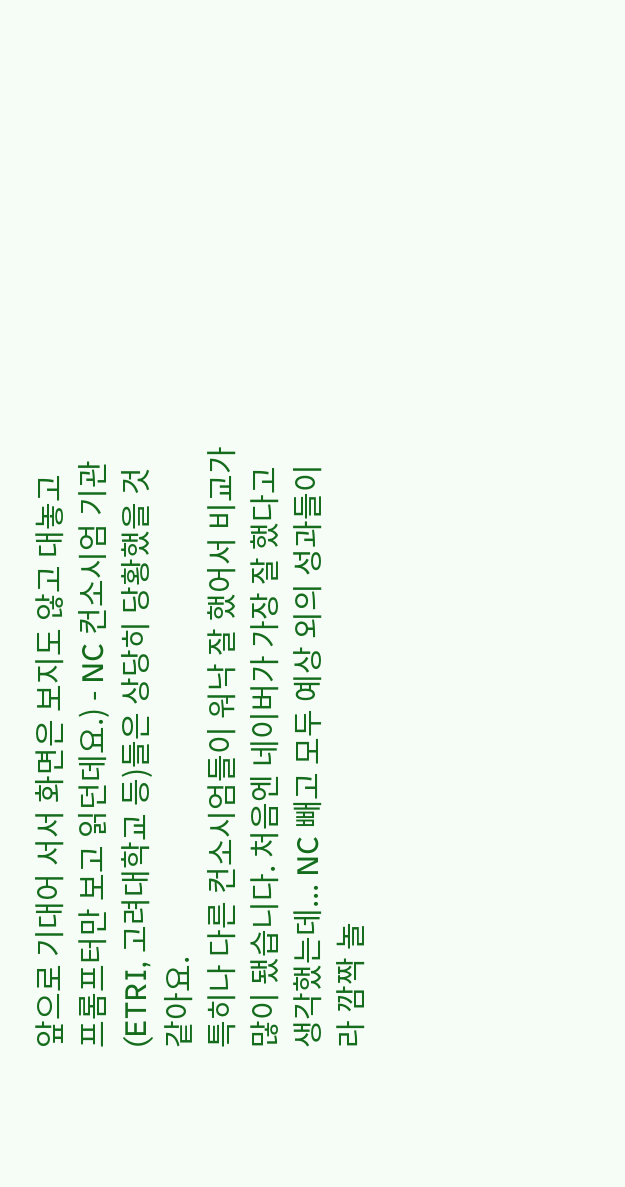앞으로 기대어 서서 화면은 보지도 않고 대놓고 프롬프터만 보고 읽던데요.) - NC 컨소시엄 기관(ETRI, 고려대학교 등)들은 상당히 당황했을 것 같아요.
특히나 다른 컨소시엄들이 워낙 잘 했어서 비교가 많이 됐습니다. 처음엔 네이버가 가장 잘 했다고 생각했는데... NC 빼고 모두 예상 외의 성과들이라 깜짝 놀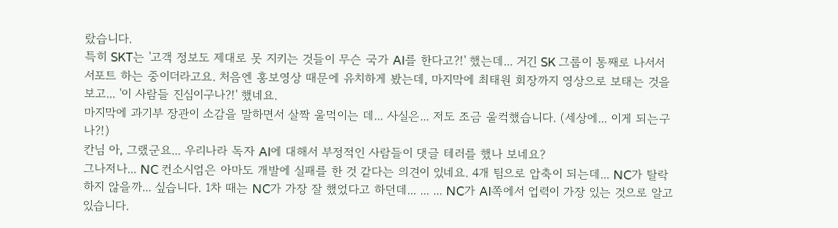랐습니다.
특히 SKT는 '고객 정보도 제대로 못 지키는 것들이 무슨 국가 AI를 한다고?!' 했는데... 거긴 SK 그룹이 통째로 나서서 서포트 하는 중이더라고요. 처음엔 홍보영상 때문에 유치하게 봤는데, 마지막에 최태원 회장까지 영상으로 보태는 것을 보고... '이 사람들 진심이구나?!' 했네요.
마지막에 과기부 장관이 소감을 말하면서 살짝 울먹이는 데... 사실은... 저도 조금 울컥했습니다. (세상에... 이게 되는구나?!)
칸님 아, 그랬군요... 우리나라 독자 AI에 대해서 부정적인 사람들이 댓글 테러를 했나 보네요?
그나저나... NC 컨소시엄은 아마도 개발에 실패를 한 것 같다는 의견이 있네요. 4개 팀으로 압축이 되는데... NC가 탈락하지 않을까... 싶습니다. 1차 때는 NC가 가장 잘 했었다고 하던데... ... ... NC가 AI쪽에서 업력이 가장 있는 것으로 알고 있습니다.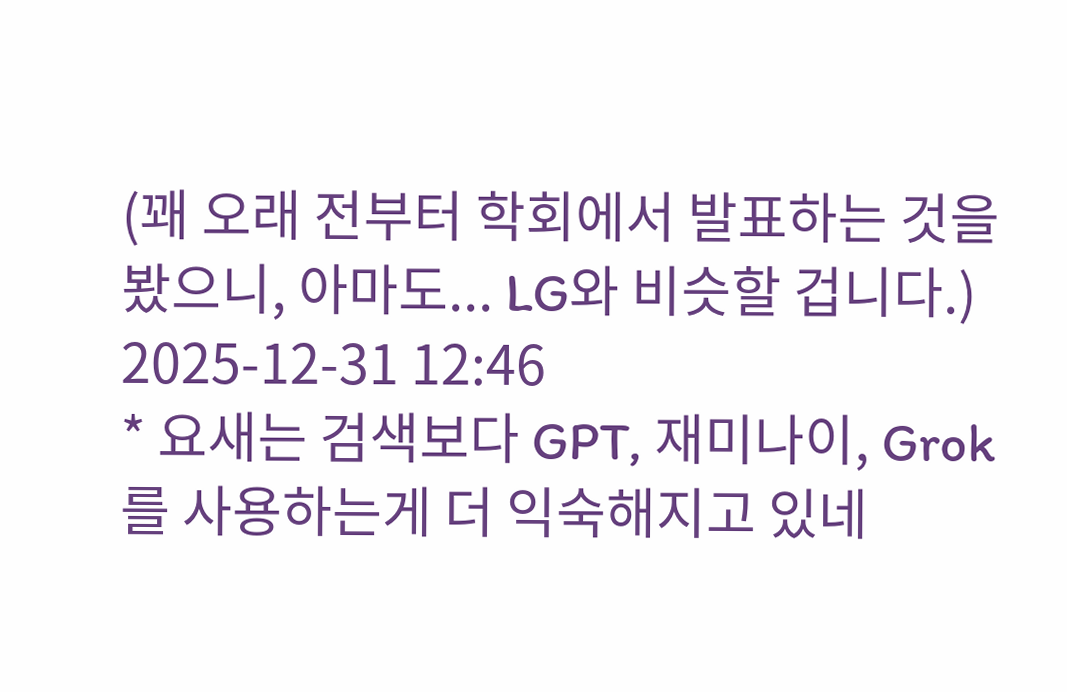(꽤 오래 전부터 학회에서 발표하는 것을 봤으니, 아마도... LG와 비슷할 겁니다.)
2025-12-31 12:46
* 요새는 검색보다 GPT, 재미나이, Grok를 사용하는게 더 익숙해지고 있네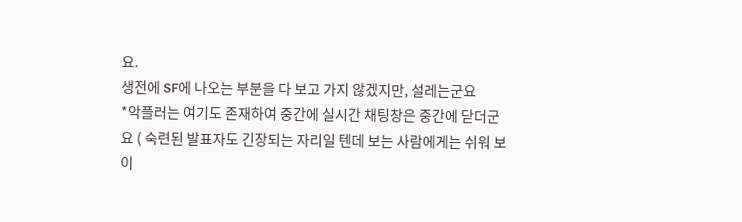요.
생전에 SF에 나오는 부분을 다 보고 가지 않겠지만, 설레는군요
*악플러는 여기도 존재하여 중간에 실시간 채팅창은 중간에 닫더군요 ( 숙련된 발표자도 긴장되는 자리일 텐데 보는 사람에게는 쉬워 보이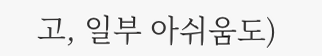고, 일부 아쉬움도)